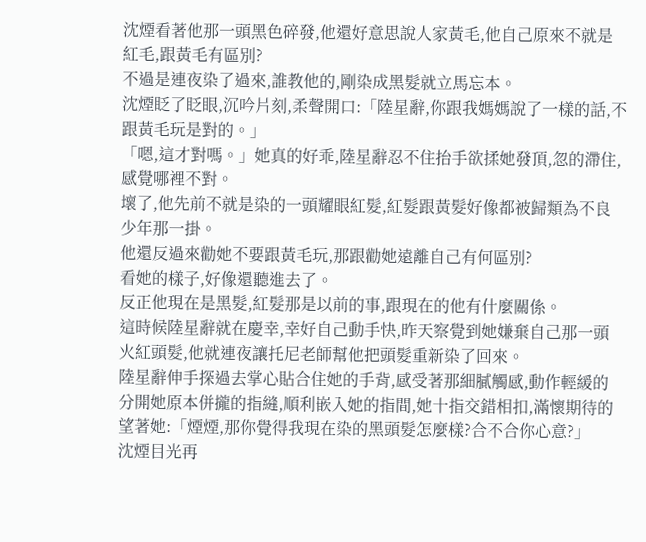沈煙看著他那一頭黑色碎發,他還好意思說人家黃毛,他自己原來不就是紅毛,跟黃毛有區別?
不過是連夜染了過來,誰教他的,剛染成黑髮就立馬忘本。
沈煙眨了眨眼,沉吟片刻,柔聲開口:「陸星辭,你跟我媽媽說了一樣的話,不跟黃毛玩是對的。」
「嗯,這才對嗎。」她真的好乖,陸星辭忍不住抬手欲揉她發頂,忽的滯住,感覺哪裡不對。
壞了,他先前不就是染的一頭耀眼紅髮,紅髮跟黃髮好像都被歸類為不良少年那一掛。
他還反過來勸她不要跟黃毛玩,那跟勸她遠離自己有何區別?
看她的樣子,好像還聽進去了。
反正他現在是黑髮,紅髮那是以前的事,跟現在的他有什麼關係。
這時候陸星辭就在慶幸,幸好自己動手快,昨天察覺到她嫌棄自己那一頭火紅頭髮,他就連夜讓托尼老師幫他把頭髮重新染了回來。
陸星辭伸手探過去掌心貼合住她的手背,感受著那細膩觸感,動作輕緩的分開她原本併攏的指縫,順利嵌入她的指間,她十指交錯相扣,滿懷期待的望著她:「煙煙,那你覺得我現在染的黑頭髮怎麼樣?合不合你心意?」
沈煙目光再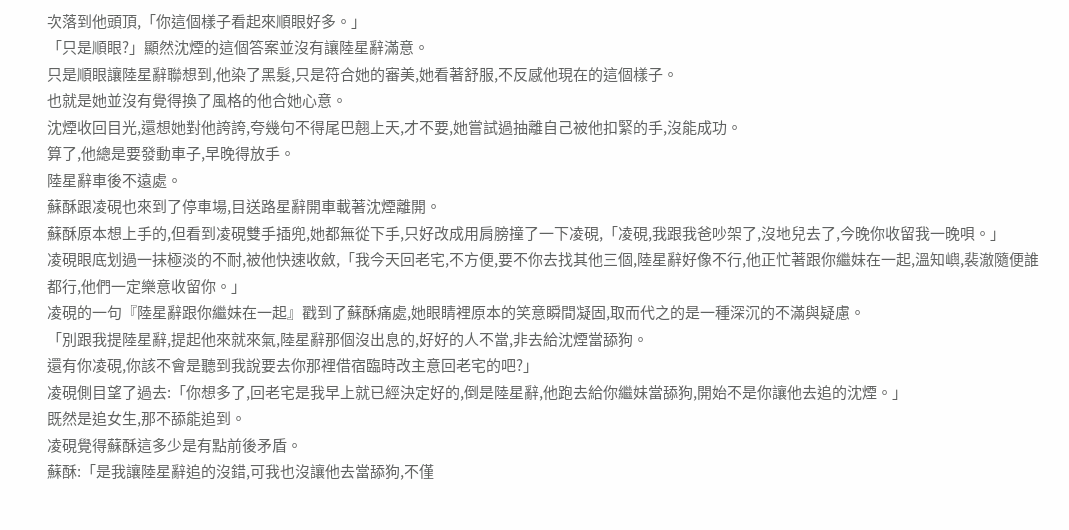次落到他頭頂,「你這個樣子看起來順眼好多。」
「只是順眼?」顯然沈煙的這個答案並沒有讓陸星辭滿意。
只是順眼讓陸星辭聯想到,他染了黑髮,只是符合她的審美,她看著舒服,不反感他現在的這個樣子。
也就是她並沒有覺得換了風格的他合她心意。
沈煙收回目光,還想她對他誇誇,夸幾句不得尾巴翹上天,才不要,她嘗試過抽離自己被他扣緊的手,沒能成功。
算了,他總是要發動車子,早晚得放手。
陸星辭車後不遠處。
蘇酥跟凌硯也來到了停車場,目送路星辭開車載著沈煙離開。
蘇酥原本想上手的,但看到凌硯雙手插兜,她都無從下手,只好改成用肩膀撞了一下凌硯,「凌硯,我跟我爸吵架了,沒地兒去了,今晚你收留我一晚唄。」
凌硯眼底划過一抹極淡的不耐,被他快速收斂,「我今天回老宅,不方便,要不你去找其他三個,陸星辭好像不行,他正忙著跟你繼妹在一起,溫知嶼,裴澈隨便誰都行,他們一定樂意收留你。」
凌硯的一句『陸星辭跟你繼妹在一起』戳到了蘇酥痛處,她眼睛裡原本的笑意瞬間凝固,取而代之的是一種深沉的不滿與疑慮。
「別跟我提陸星辭,提起他來就來氣,陸星辭那個沒出息的,好好的人不當,非去給沈煙當舔狗。
還有你凌硯,你該不會是聽到我說要去你那裡借宿臨時改主意回老宅的吧?」
凌硯側目望了過去:「你想多了,回老宅是我早上就已經決定好的,倒是陸星辭,他跑去給你繼妹當舔狗,開始不是你讓他去追的沈煙。」
既然是追女生,那不舔能追到。
凌硯覺得蘇酥這多少是有點前後矛盾。
蘇酥:「是我讓陸星辭追的沒錯,可我也沒讓他去當舔狗,不僅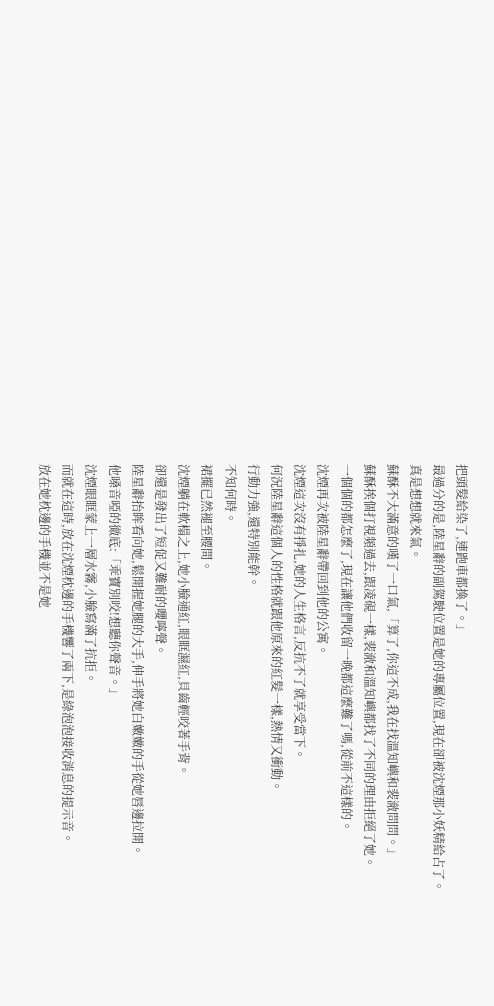把頭髮給染了,連跑車都換了。」
最過分的是,陸星辭的副駕駛位置是她的專屬位置,現在卻被沈煙那小妖精給占了。
真是想想就來氣。
蘇酥不大滿意的嘆了一口氣,「算了,你這不成,我在找溫知嶼和裴澈問問。」
蘇酥挨個打視頻過去,跟凌硯一樣,裴澈和溫知嶼都找了不同的理由拒絕了她。
一個個的都怎麼了,現在讓他們收留一晚都這麼難了嗎,從前不這樣的。
沈煙再次被陸星辭帶回到他的公寓。
沈煙這次沒有掙扎,她的人生格言,反抗不了就享受當下。
何況陸星辭這個人的性格就跟他原來的紅髮一樣,熱情又衝動。
行動力強,還特別能幹。
不知何時。
裙擺已然褪至腰間。
沈煙躺在軟榻之上,她小臉通紅,眼眶濕紅,貝齒輕咬著手背。
卻還是發出了短促又難耐的嚶嚀聲。
陸星辭抬眸看向她,鬆開握她腿的大手,伸手將她白嫩嫩的手從她唇邊拉開。
他嗓音啞的徹底:「乖寶別咬!想聽你聲音。」
沈煙眼眶蒙上一層水霧,小臉寫滿了抗拒。
而就在這時,放在沈煙枕邊的手機響了兩下,是綠泡泡接收消息的提示音。
放在她枕邊的手機並不是她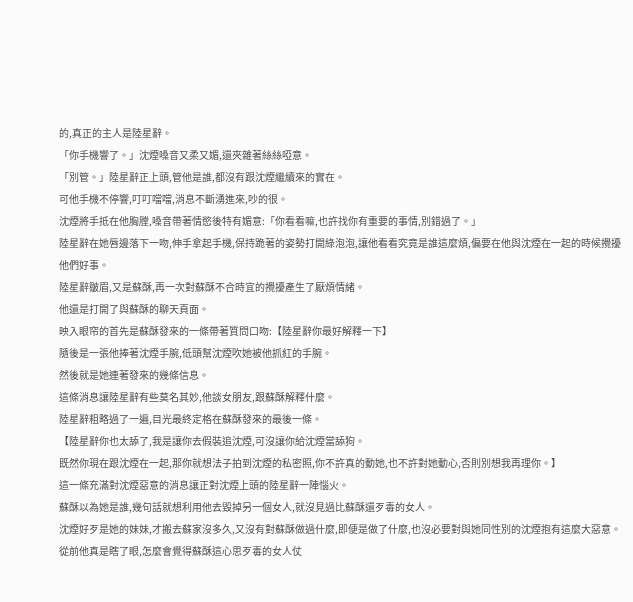的,真正的主人是陸星辭。
「你手機響了。」沈煙嗓音又柔又媚,還夾雜著絲絲啞意。
「別管。」陸星辭正上頭,管他是誰,都沒有跟沈煙繼續來的實在。
可他手機不停響,叮叮噹噹,消息不斷湧進來,吵的很。
沈煙將手抵在他胸膛,嗓音帶著情慾後特有媚意:「你看看嘛,也許找你有重要的事情,別錯過了。」
陸星辭在她唇邊落下一吻,伸手拿起手機,保持跪著的姿勢打開綠泡泡,讓他看看究竟是誰這麼煩,偏要在他與沈煙在一起的時候攪擾他們好事。
陸星辭皺眉,又是蘇酥,再一次對蘇酥不合時宜的攪擾產生了厭煩情緒。
他還是打開了與蘇酥的聊天頁面。
映入眼帘的首先是蘇酥發來的一條帶著質問口吻:【陸星辭你最好解釋一下】
隨後是一張他捧著沈煙手腕,低頭幫沈煙吹她被他抓紅的手腕。
然後就是她連著發來的幾條信息。
這條消息讓陸星辭有些莫名其妙,他談女朋友,跟蘇酥解釋什麼。
陸星辭粗略過了一遍,目光最終定格在蘇酥發來的最後一條。
【陸星辭你也太舔了,我是讓你去假裝追沈煙,可沒讓你給沈煙當舔狗。
既然你現在跟沈煙在一起,那你就想法子拍到沈煙的私密照,你不許真的動她,也不許對她動心,否則別想我再理你。】
這一條充滿對沈煙惡意的消息讓正對沈煙上頭的陸星辭一陣惱火。
蘇酥以為她是誰,幾句話就想利用他去毀掉另一個女人,就沒見過比蘇酥還歹毒的女人。
沈煙好歹是她的妹妹,才搬去蘇家沒多久,又沒有對蘇酥做過什麼,即便是做了什麼,也沒必要對與她同性別的沈煙抱有這麼大惡意。
從前他真是瞎了眼,怎麼會覺得蘇酥這心思歹毒的女人仗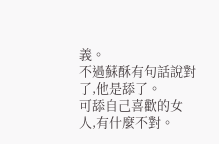義。
不過蘇酥有句話說對了,他是舔了。
可舔自己喜歡的女人,有什麼不對。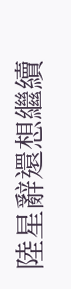陸星辭還想繼續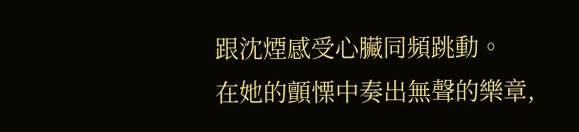跟沈煙感受心臟同頻跳動。
在她的顫慄中奏出無聲的樂章,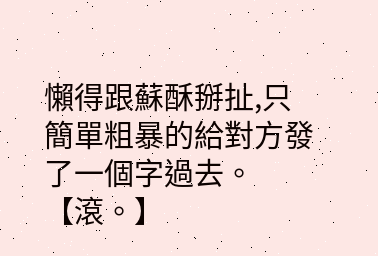懶得跟蘇酥掰扯,只簡單粗暴的給對方發了一個字過去。【滾。】